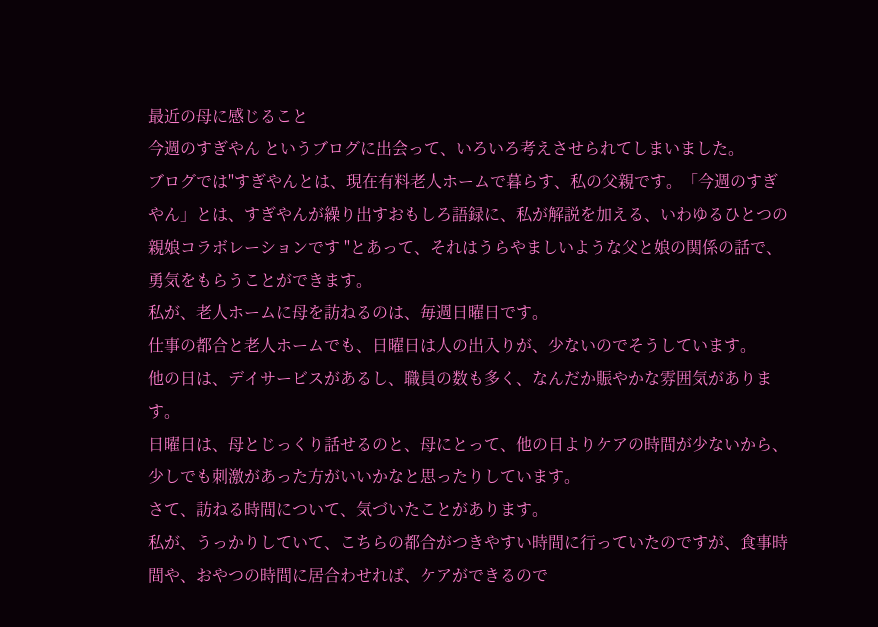最近の母に感じること
今週のすぎやん というブログに出会って、いろいろ考えさせられてしまいました。
ブログでは"すぎやんとは、現在有料老人ホームで暮らす、私の父親です。「今週のすぎやん」とは、すぎやんが繰り出すおもしろ語録に、私が解説を加える、いわゆるひとつの親娘コラボレーションです "とあって、それはうらやましいような父と娘の関係の話で、勇気をもらうことができます。
私が、老人ホームに母を訪ねるのは、毎週日曜日です。
仕事の都合と老人ホームでも、日曜日は人の出入りが、少ないのでそうしています。
他の日は、デイサービスがあるし、職員の数も多く、なんだか賑やかな雰囲気があります。
日曜日は、母とじっくり話せるのと、母にとって、他の日よりケアの時間が少ないから、少しでも刺激があった方がいいかなと思ったりしています。
さて、訪ねる時間について、気づいたことがあります。
私が、うっかりしていて、こちらの都合がつきやすい時間に行っていたのですが、食事時間や、おやつの時間に居合わせれば、ケアができるので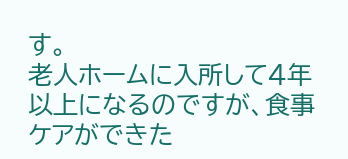す。
老人ホームに入所して4年以上になるのですが、食事ケアができた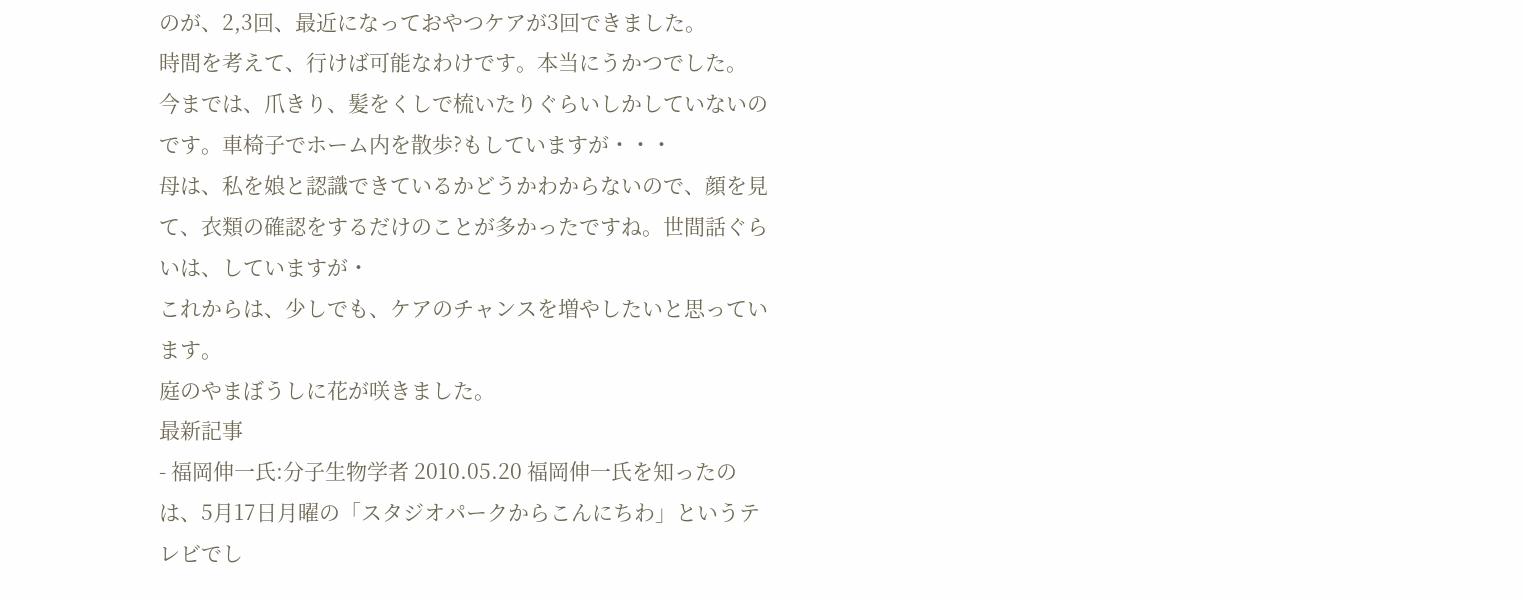のが、2,3回、最近になっておやつケアが3回できました。
時間を考えて、行けば可能なわけです。本当にうかつでした。
今までは、爪きり、髪をくしで梳いたりぐらいしかしていないのです。車椅子でホーム内を散歩?もしていますが・・・
母は、私を娘と認識できているかどうかわからないので、顔を見て、衣類の確認をするだけのことが多かったですね。世間話ぐらいは、していますが・
これからは、少しでも、ケアのチャンスを増やしたいと思っています。
庭のやまぼうしに花が咲きました。
最新記事
- 福岡伸一氏:分子生物学者 2010.05.20 福岡伸一氏を知ったのは、5月17日月曜の「スタジオパークからこんにちわ」というテレビでし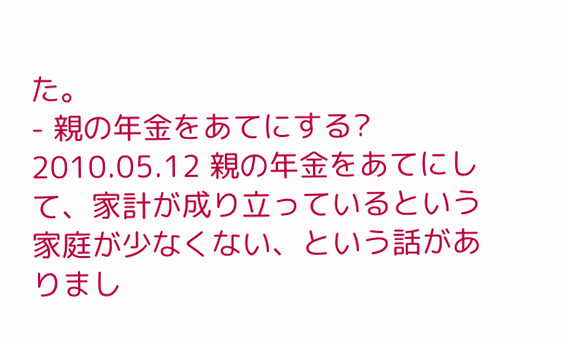た。
- 親の年金をあてにする? 2010.05.12 親の年金をあてにして、家計が成り立っているという家庭が少なくない、という話がありまし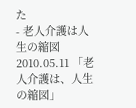た
- 老人介護は人生の縮図 2010.05.11 「老人介護は、人生の縮図」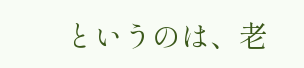というのは、老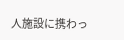人施設に携わっ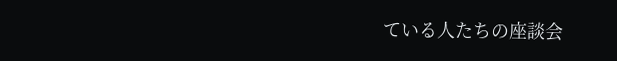ている人たちの座談会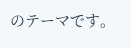のテーマです。